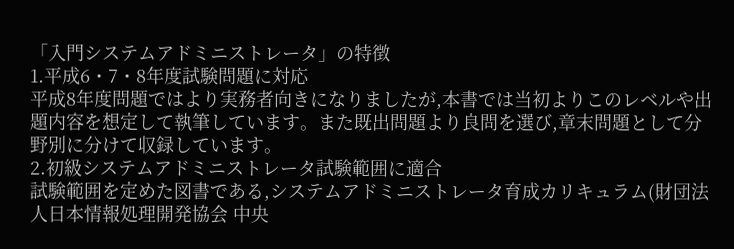「入門システムアドミニストレータ」の特徴
1.平成6・7・8年度試験問題に対応
平成8年度問題ではより実務者向きになりましたが,本書では当初よりこのレベルや出題内容を想定して執筆しています。また既出問題より良問を選び,章末問題として分野別に分けて収録しています。
2.初級システムアドミニストレータ試験範囲に適合
試験範囲を定めた図書である,システムアドミニストレータ育成カリキュラム(財団法人日本情報処理開発協会 中央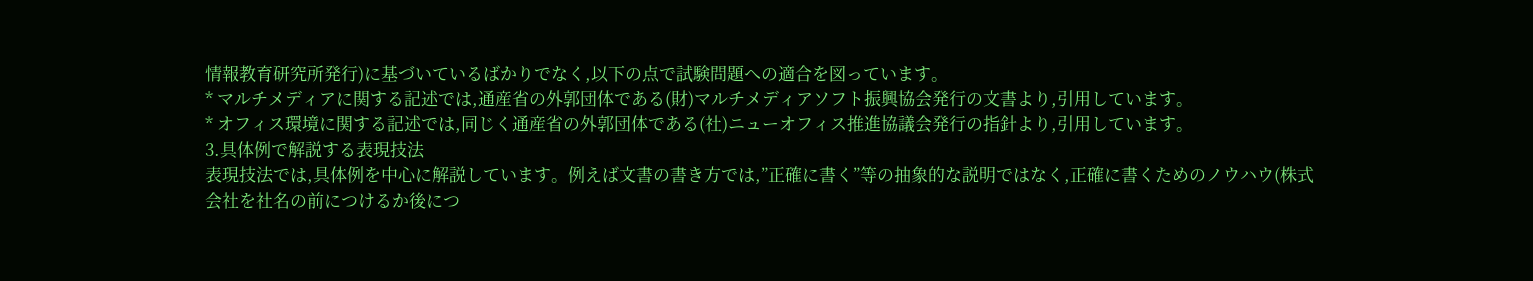情報教育研究所発行)に基づいているばかりでなく,以下の点で試験問題への適合を図っています。
* マルチメディアに関する記述では,通産省の外郭団体である(財)マルチメディアソフト振興協会発行の文書より,引用しています。
* オフィス環境に関する記述では,同じく通産省の外郭団体である(社)ニューオフィス推進協議会発行の指針より,引用しています。
3.具体例で解説する表現技法
表現技法では,具体例を中心に解説しています。例えば文書の書き方では,”正確に書く”等の抽象的な説明ではなく,正確に書くためのノウハウ(株式会社を社名の前につけるか後につ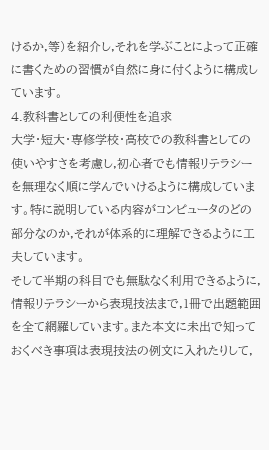けるか,等)を紹介し,それを学ぶことによって正確に書くための習慣が自然に身に付くように構成しています。
4.教科書としての利便性を追求
大学・短大・専修学校・高校での教科書としての使いやすさを考慮し,初心者でも情報リテラシーを無理なく順に学んでいけるように構成しています。特に説明している内容がコンピュータのどの部分なのか,それが体系的に理解できるように工夫しています。
そして半期の科目でも無駄なく利用できるように,情報リテラシーから表現技法まで,1冊で出題範囲を全て網羅しています。また本文に未出で知っておくべき事項は表現技法の例文に入れたりして,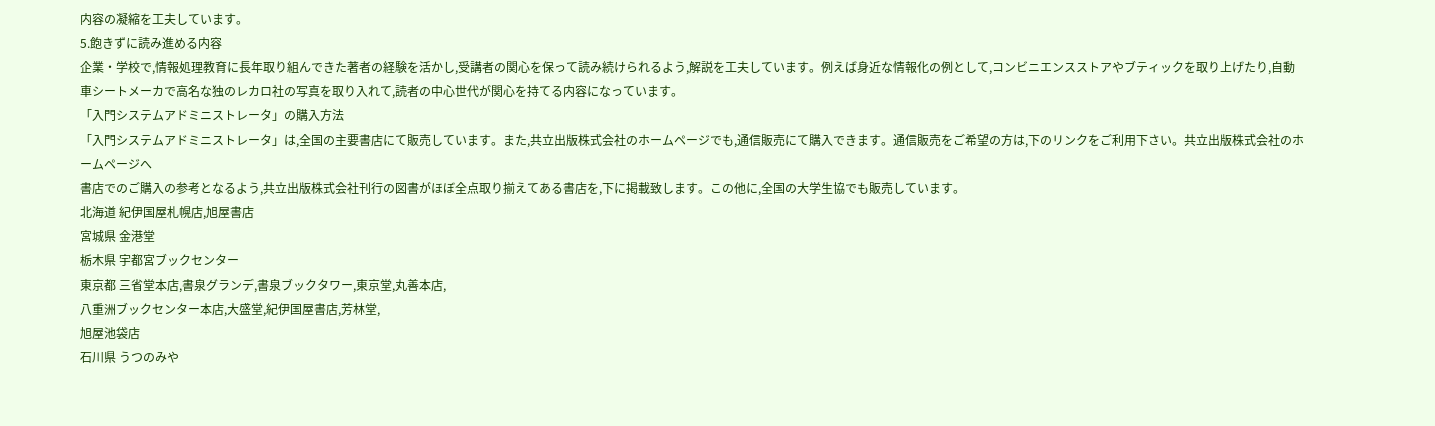内容の凝縮を工夫しています。
5.飽きずに読み進める内容
企業・学校で,情報処理教育に長年取り組んできた著者の経験を活かし,受講者の関心を保って読み続けられるよう,解説を工夫しています。例えば身近な情報化の例として,コンビニエンスストアやブティックを取り上げたり,自動車シートメーカで高名な独のレカロ社の写真を取り入れて,読者の中心世代が関心を持てる内容になっています。
「入門システムアドミニストレータ」の購入方法
「入門システムアドミニストレータ」は,全国の主要書店にて販売しています。また,共立出版株式会社のホームページでも,通信販売にて購入できます。通信販売をご希望の方は,下のリンクをご利用下さい。共立出版株式会社のホームページへ
書店でのご購入の参考となるよう,共立出版株式会社刊行の図書がほぼ全点取り揃えてある書店を,下に掲載致します。この他に,全国の大学生協でも販売しています。
北海道 紀伊国屋札幌店,旭屋書店
宮城県 金港堂
栃木県 宇都宮ブックセンター
東京都 三省堂本店,書泉グランデ,書泉ブックタワー,東京堂,丸善本店,
八重洲ブックセンター本店,大盛堂,紀伊国屋書店,芳林堂,
旭屋池袋店
石川県 うつのみや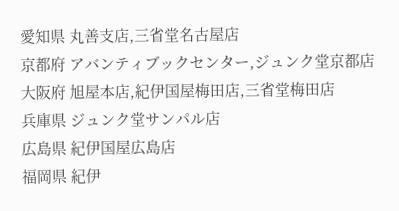愛知県 丸善支店,三省堂名古屋店
京都府 アバンティブックセンター,ジュンク堂京都店
大阪府 旭屋本店,紀伊国屋梅田店,三省堂梅田店
兵庫県 ジュンク堂サンパル店
広島県 紀伊国屋広島店
福岡県 紀伊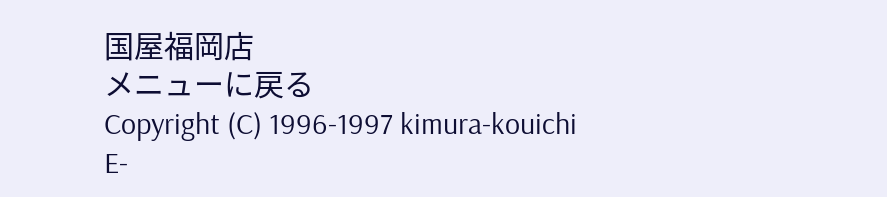国屋福岡店
メニューに戻る
Copyright (C) 1996-1997 kimura-kouichi
E-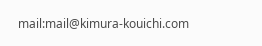mail:mail@kimura-kouichi.com